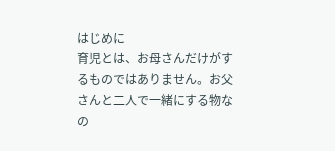はじめに
育児とは、お母さんだけがするものではありません。お父さんと二人で一緒にする物なの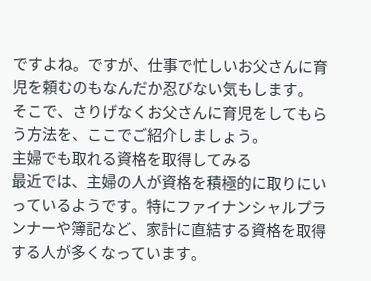ですよね。ですが、仕事で忙しいお父さんに育児を頼むのもなんだか忍びない気もします。
そこで、さりげなくお父さんに育児をしてもらう方法を、ここでご紹介しましょう。
主婦でも取れる資格を取得してみる
最近では、主婦の人が資格を積極的に取りにいっているようです。特にファイナンシャルプランナーや簿記など、家計に直結する資格を取得する人が多くなっています。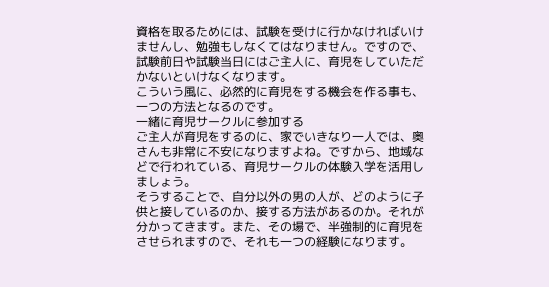資格を取るためには、試験を受けに行かなければいけませんし、勉強もしなくてはなりません。ですので、試験前日や試験当日にはご主人に、育児をしていただかないといけなくなります。
こういう風に、必然的に育児をする機会を作る事も、一つの方法となるのです。
一緒に育児サークルに参加する
ご主人が育児をするのに、家でいきなり一人では、奥さんも非常に不安になりますよね。ですから、地域などで行われている、育児サークルの体験入学を活用しましょう。
そうすることで、自分以外の男の人が、どのように子供と接しているのか、接する方法があるのか。それが分かってきます。また、その場で、半強制的に育児をさせられますので、それも一つの経験になります。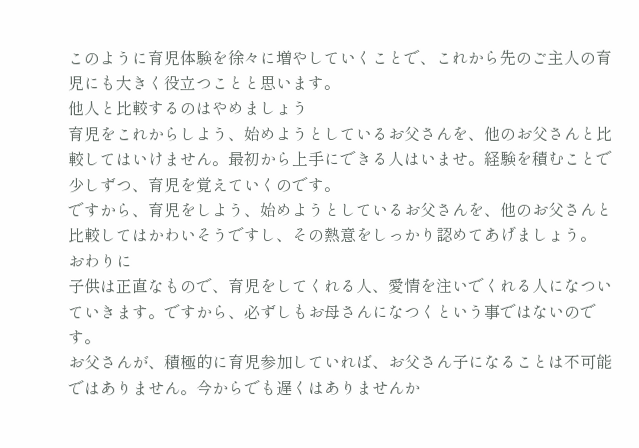このように育児体験を徐々に増やしていくことで、これから先のご主人の育児にも大きく役立つことと思います。
他人と比較するのはやめましょう
育児をこれからしよう、始めようとしているお父さんを、他のお父さんと比較してはいけません。最初から上手にできる人はいませ。経験を積むことで少しずつ、育児を覚えていくのです。
ですから、育児をしよう、始めようとしているお父さんを、他のお父さんと比較してはかわいそうですし、その熱意をしっかり認めてあげましょう。
おわりに
子供は正直なもので、育児をしてくれる人、愛情を注いでくれる人になついていきます。ですから、必ずしもお母さんになつくという事ではないのです。
お父さんが、積極的に育児参加していれば、お父さん子になることは不可能ではありません。今からでも遅くはありませんか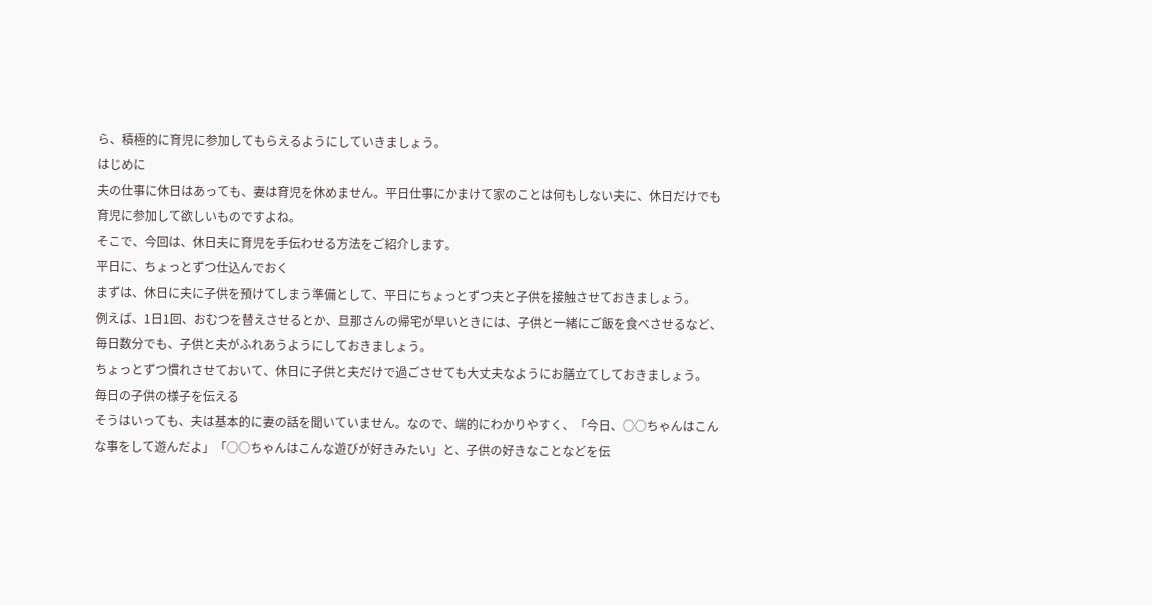ら、積極的に育児に参加してもらえるようにしていきましょう。
はじめに
夫の仕事に休日はあっても、妻は育児を休めません。平日仕事にかまけて家のことは何もしない夫に、休日だけでも育児に参加して欲しいものですよね。
そこで、今回は、休日夫に育児を手伝わせる方法をご紹介します。
平日に、ちょっとずつ仕込んでおく
まずは、休日に夫に子供を預けてしまう準備として、平日にちょっとずつ夫と子供を接触させておきましょう。
例えば、1日1回、おむつを替えさせるとか、旦那さんの帰宅が早いときには、子供と一緒にご飯を食べさせるなど、毎日数分でも、子供と夫がふれあうようにしておきましょう。
ちょっとずつ慣れさせておいて、休日に子供と夫だけで過ごさせても大丈夫なようにお膳立てしておきましょう。
毎日の子供の様子を伝える
そうはいっても、夫は基本的に妻の話を聞いていません。なので、端的にわかりやすく、「今日、○○ちゃんはこんな事をして遊んだよ」「○○ちゃんはこんな遊びが好きみたい」と、子供の好きなことなどを伝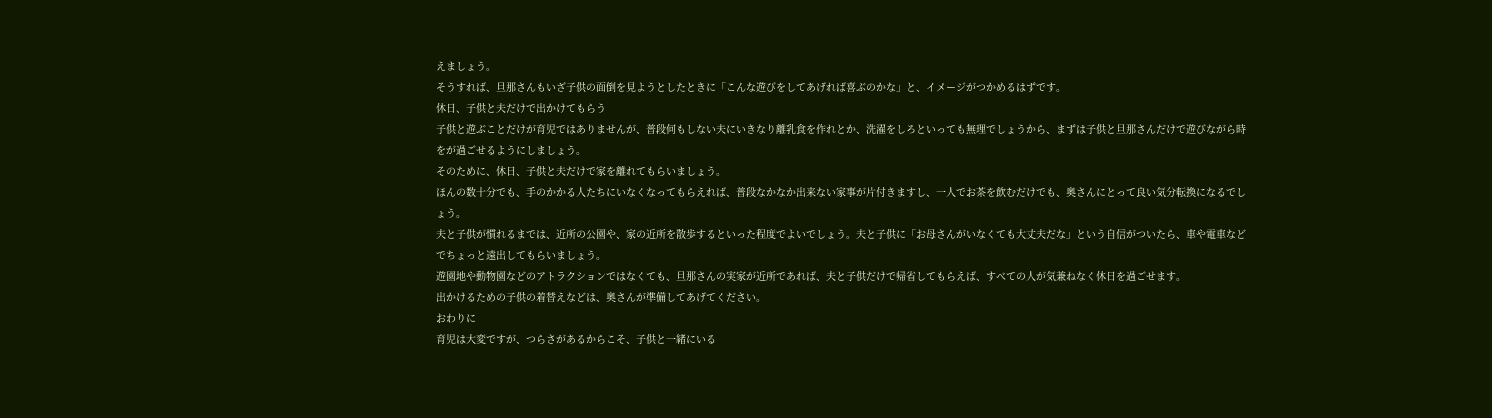えましょう。
そうすれば、旦那さんもいざ子供の面倒を見ようとしたときに「こんな遊びをしてあげれば喜ぶのかな」と、イメージがつかめるはずです。
休日、子供と夫だけで出かけてもらう
子供と遊ぶことだけが育児ではありませんが、普段何もしない夫にいきなり離乳食を作れとか、洗濯をしろといっても無理でしょうから、まずは子供と旦那さんだけで遊びながら時をが過ごせるようにしましょう。
そのために、休日、子供と夫だけで家を離れてもらいましょう。
ほんの数十分でも、手のかかる人たちにいなくなってもらえれば、普段なかなか出来ない家事が片付きますし、一人でお茶を飲むだけでも、奥さんにとって良い気分転換になるでしょう。
夫と子供が慣れるまでは、近所の公園や、家の近所を散歩するといった程度でよいでしょう。夫と子供に「お母さんがいなくても大丈夫だな」という自信がついたら、車や電車などでちょっと遠出してもらいましょう。
遊園地や動物園などのアトラクションではなくても、旦那さんの実家が近所であれば、夫と子供だけで帰省してもらえば、すべての人が気兼ねなく休日を過ごせます。
出かけるための子供の着替えなどは、奥さんが準備してあげてください。
おわりに
育児は大変ですが、つらさがあるからこそ、子供と一緒にいる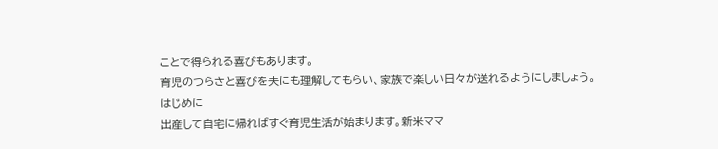ことで得られる喜びもあります。
育児のつらさと喜びを夫にも理解してもらい、家族で楽しい日々が送れるようにしましょう。
はじめに
出産して自宅に帰ればすぐ育児生活が始まります。新米ママ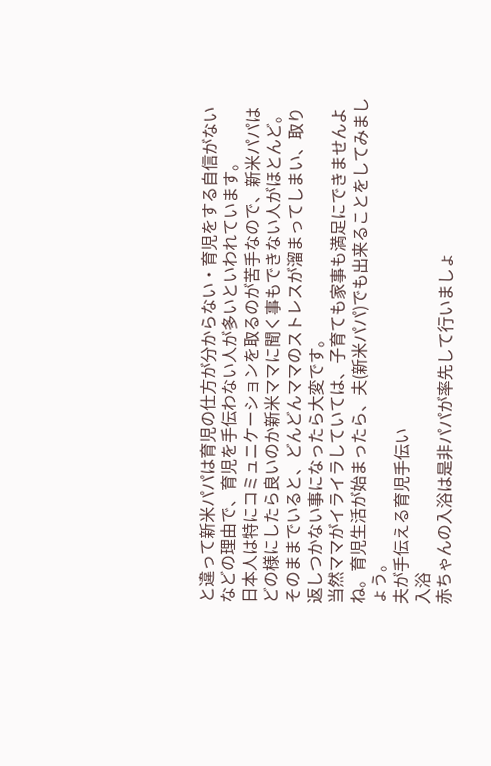と違って新米パパは育児の仕方が分からない・育児をする自信がないなどの理由で、育児を手伝わない人が多いといわれています。
日本人は特にコミュニケーションを取るのが苦手なので、新米パパはどの様にしたら良いのか新米ママに聞く事もできない人がほとんど。そのままでいると、どんどんママのストレスが溜まってしまい、取り返しつかない事になったら大変です。
当然ママがイライラしていては、子育ても家事も満足にできませんよね。育児生活が始まったら、夫(新米パパ)でも出来ることをしてみましょう。
夫が手伝える育児手伝い
入浴
赤ちゃんの入浴は是非パパが率先して行いましょ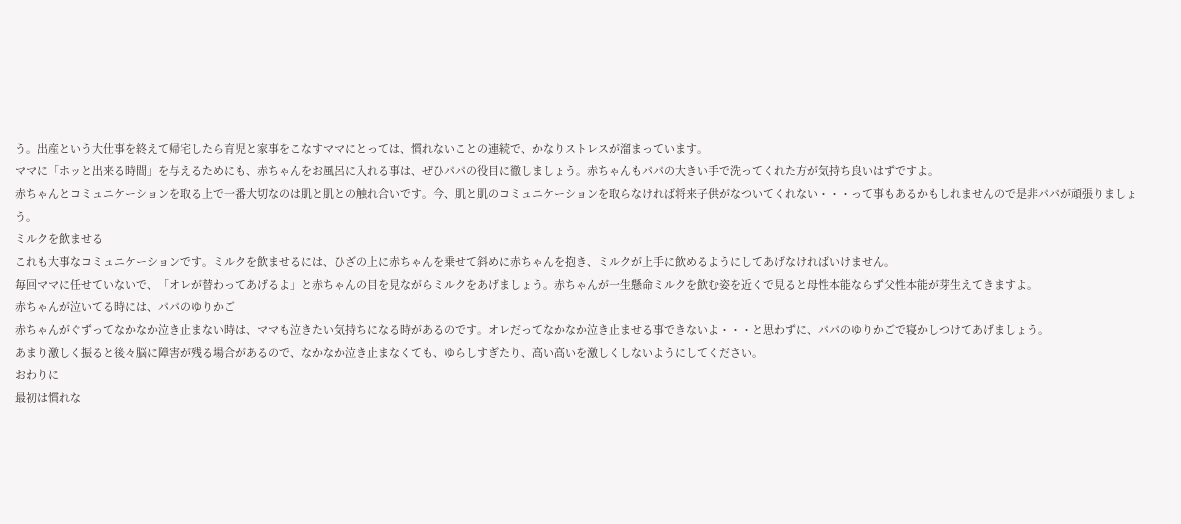う。出産という大仕事を終えて帰宅したら育児と家事をこなすママにとっては、慣れないことの連続で、かなりストレスが溜まっています。
ママに「ホッと出来る時間」を与えるためにも、赤ちゃんをお風呂に入れる事は、ぜひパパの役目に徹しましょう。赤ちゃんもパパの大きい手で洗ってくれた方が気持ち良いはずですよ。
赤ちゃんとコミュニケーションを取る上で一番大切なのは肌と肌との触れ合いです。今、肌と肌のコミュニケーションを取らなければ将来子供がなついてくれない・・・って事もあるかもしれませんので是非パパが頑張りましょう。
ミルクを飲ませる
これも大事なコミュニケーションです。ミルクを飲ませるには、ひざの上に赤ちゃんを乗せて斜めに赤ちゃんを抱き、ミルクが上手に飲めるようにしてあげなければいけません。
毎回ママに任せていないで、「オレが替わってあげるよ」と赤ちゃんの目を見ながらミルクをあげましょう。赤ちゃんが一生懸命ミルクを飲む姿を近くで見ると母性本能ならず父性本能が芽生えてきますよ。
赤ちゃんが泣いてる時には、パパのゆりかご
赤ちゃんがぐずってなかなか泣き止まない時は、ママも泣きたい気持ちになる時があるのです。オレだってなかなか泣き止ませる事できないよ・・・と思わずに、パパのゆりかごで寝かしつけてあげましょう。
あまり激しく振ると後々脳に障害が残る場合があるので、なかなか泣き止まなくても、ゆらしすぎたり、高い高いを激しくしないようにしてください。
おわりに
最初は慣れな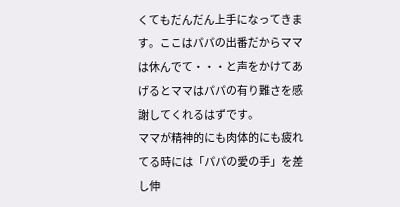くてもだんだん上手になってきます。ここはパパの出番だからママは休んでて・・・と声をかけてあげるとママはパパの有り難さを感謝してくれるはずです。
ママが精神的にも肉体的にも疲れてる時には「パパの愛の手」を差し伸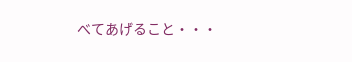べてあげること・・・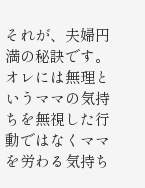それが、夫婦円満の秘訣です。オレには無理というママの気持ちを無視した行動ではなくママを労わる気持ち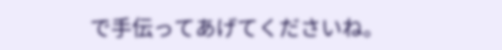で手伝ってあげてくださいね。